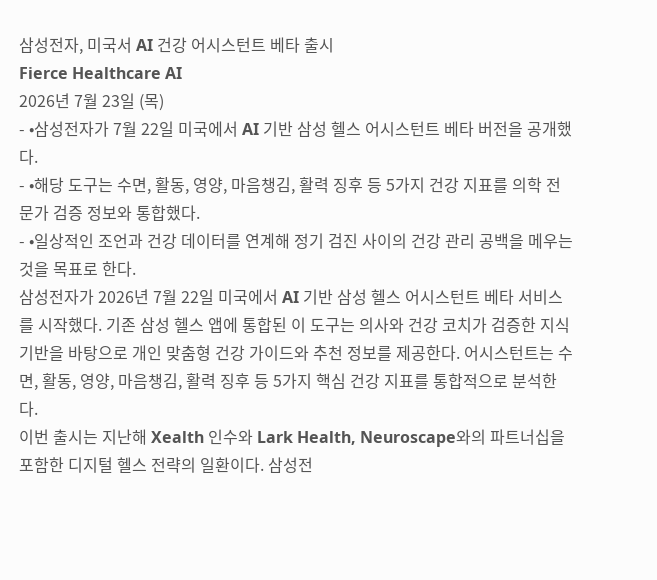삼성전자, 미국서 AI 건강 어시스턴트 베타 출시
Fierce Healthcare AI
2026년 7월 23일 (목)
- •삼성전자가 7월 22일 미국에서 AI 기반 삼성 헬스 어시스턴트 베타 버전을 공개했다.
- •해당 도구는 수면, 활동, 영양, 마음챙김, 활력 징후 등 5가지 건강 지표를 의학 전문가 검증 정보와 통합했다.
- •일상적인 조언과 건강 데이터를 연계해 정기 검진 사이의 건강 관리 공백을 메우는 것을 목표로 한다.
삼성전자가 2026년 7월 22일 미국에서 AI 기반 삼성 헬스 어시스턴트 베타 서비스를 시작했다. 기존 삼성 헬스 앱에 통합된 이 도구는 의사와 건강 코치가 검증한 지식 기반을 바탕으로 개인 맞춤형 건강 가이드와 추천 정보를 제공한다. 어시스턴트는 수면, 활동, 영양, 마음챙김, 활력 징후 등 5가지 핵심 건강 지표를 통합적으로 분석한다.
이번 출시는 지난해 Xealth 인수와 Lark Health, Neuroscape와의 파트너십을 포함한 디지털 헬스 전략의 일환이다. 삼성전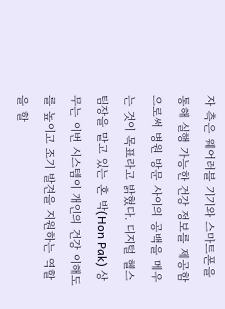자 측은 웨어러블 기기와 스마트폰을 통해 실행 가능한 건강 정보를 제공함으로써 병원 방문 사이의 공백을 메우는 것이 목표라고 밝혔다. 디지털 헬스 팀장을 맡고 있는 혼 박(Hon Pak) 상무는 이번 시스템이 개인의 건강 이해도를 높이고 조기 발견을 지원하는 역할을 할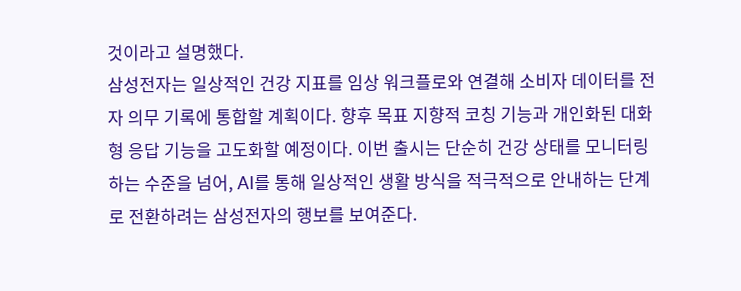것이라고 설명했다.
삼성전자는 일상적인 건강 지표를 임상 워크플로와 연결해 소비자 데이터를 전자 의무 기록에 통합할 계획이다. 향후 목표 지향적 코칭 기능과 개인화된 대화형 응답 기능을 고도화할 예정이다. 이번 출시는 단순히 건강 상태를 모니터링하는 수준을 넘어, AI를 통해 일상적인 생활 방식을 적극적으로 안내하는 단계로 전환하려는 삼성전자의 행보를 보여준다.